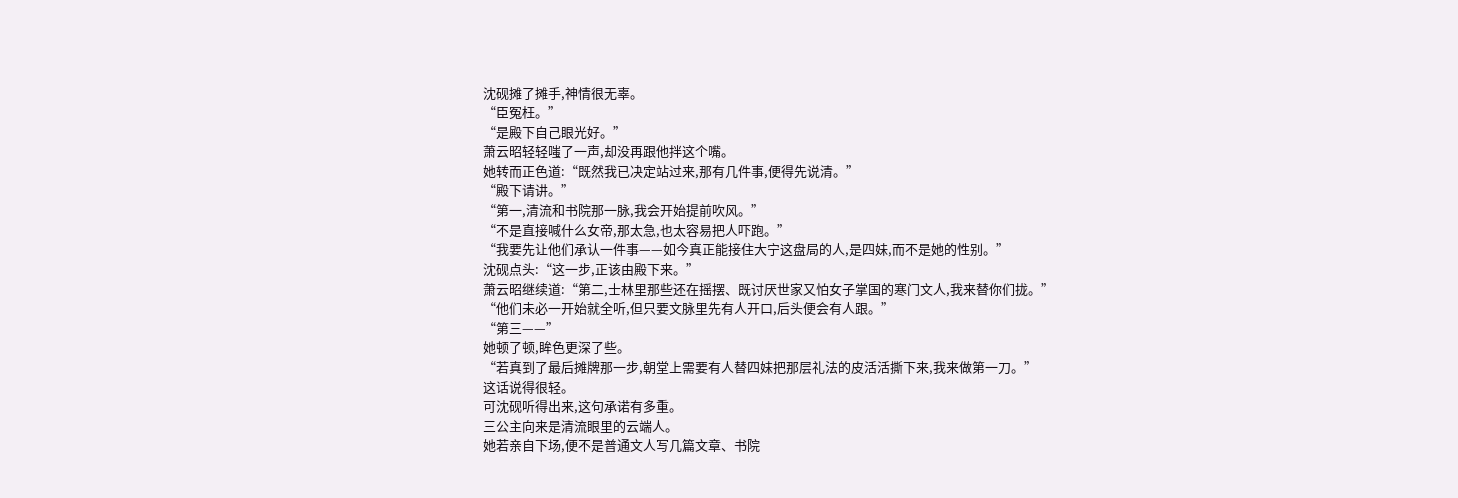沈砚摊了摊手,神情很无辜。
“臣冤枉。”
“是殿下自己眼光好。”
萧云昭轻轻嗤了一声,却没再跟他拌这个嘴。
她转而正色道:“既然我已决定站过来,那有几件事,便得先说清。”
“殿下请讲。”
“第一,清流和书院那一脉,我会开始提前吹风。”
“不是直接喊什么女帝,那太急,也太容易把人吓跑。”
“我要先让他们承认一件事——如今真正能接住大宁这盘局的人,是四妹,而不是她的性别。”
沈砚点头:“这一步,正该由殿下来。”
萧云昭继续道:“第二,士林里那些还在摇摆、既讨厌世家又怕女子掌国的寒门文人,我来替你们拢。”
“他们未必一开始就全听,但只要文脉里先有人开口,后头便会有人跟。”
“第三——”
她顿了顿,眸色更深了些。
“若真到了最后摊牌那一步,朝堂上需要有人替四妹把那层礼法的皮活活撕下来,我来做第一刀。”
这话说得很轻。
可沈砚听得出来,这句承诺有多重。
三公主向来是清流眼里的云端人。
她若亲自下场,便不是普通文人写几篇文章、书院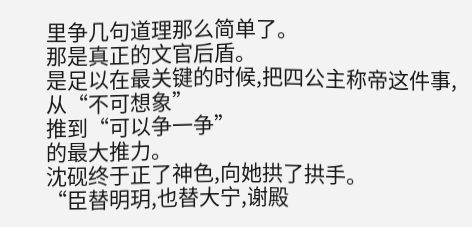里争几句道理那么简单了。
那是真正的文官后盾。
是足以在最关键的时候,把四公主称帝这件事,从“不可想象”
推到“可以争一争”
的最大推力。
沈砚终于正了神色,向她拱了拱手。
“臣替明玥,也替大宁,谢殿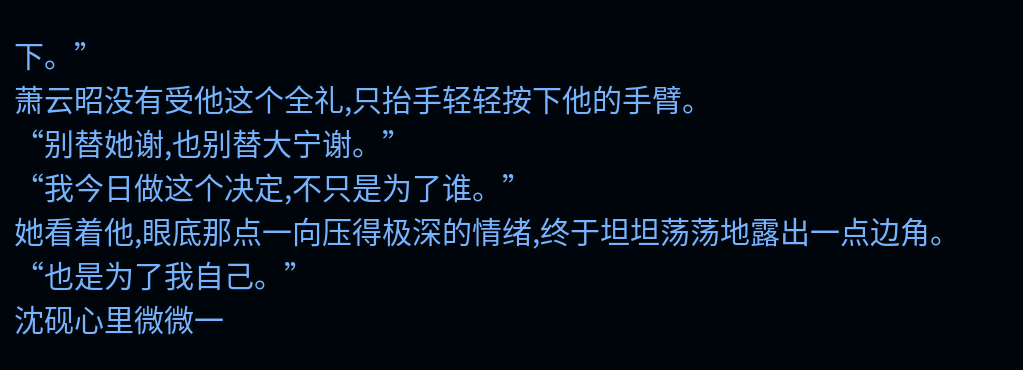下。”
萧云昭没有受他这个全礼,只抬手轻轻按下他的手臂。
“别替她谢,也别替大宁谢。”
“我今日做这个决定,不只是为了谁。”
她看着他,眼底那点一向压得极深的情绪,终于坦坦荡荡地露出一点边角。
“也是为了我自己。”
沈砚心里微微一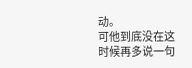动。
可他到底没在这时候再多说一句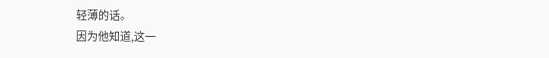轻薄的话。
因为他知道,这一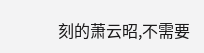刻的萧云昭,不需要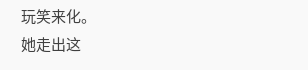玩笑来化。
她走出这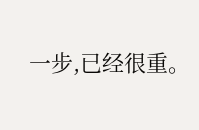一步,已经很重。